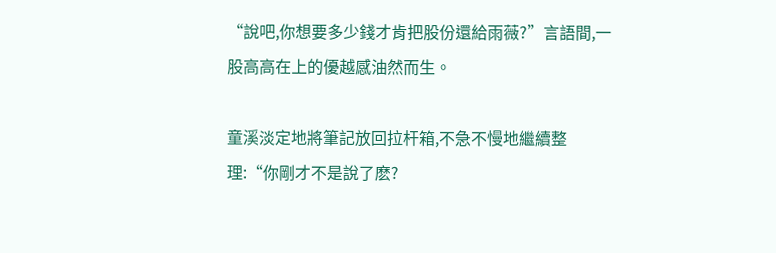“說吧,你想要多少錢才肯把股份還給雨薇?”言語間,一股高高在上的優越感油然而生。

童溪淡定地將筆記放回拉杆箱,不急不慢地繼續整理:“你剛才不是說了麽?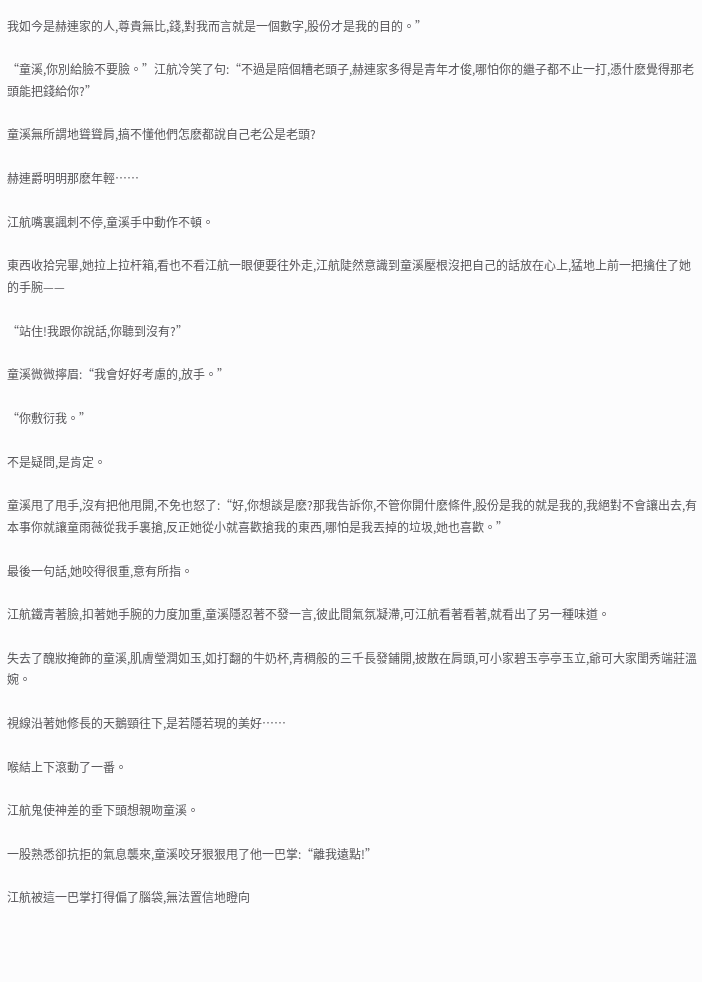我如今是赫連家的人,尊貴無比,錢,對我而言就是一個數字,股份才是我的目的。”

“童溪,你別給臉不要臉。”江航冷笑了句:“不過是陪個糟老頭子,赫連家多得是青年才俊,哪怕你的繼子都不止一打,憑什麽覺得那老頭能把錢給你?”

童溪無所謂地聳聳肩,搞不懂他們怎麽都說自己老公是老頭?

赫連爵明明那麽年輕……

江航嘴裏諷刺不停,童溪手中動作不頓。

東西收拾完畢,她拉上拉杆箱,看也不看江航一眼便要往外走,江航陡然意識到童溪壓根沒把自己的話放在心上,猛地上前一把擒住了她的手腕——

“站住!我跟你說話,你聽到沒有?”

童溪微微擰眉:“我會好好考慮的,放手。”

“你敷衍我。”

不是疑問,是肯定。

童溪甩了甩手,沒有把他甩開,不免也怒了:“好,你想談是麽?那我告訴你,不管你開什麽條件,股份是我的就是我的,我絕對不會讓出去,有本事你就讓童雨薇從我手裏搶,反正她從小就喜歡搶我的東西,哪怕是我丟掉的垃圾,她也喜歡。”

最後一句話,她咬得很重,意有所指。

江航鐵青著臉,扣著她手腕的力度加重,童溪隱忍著不發一言,彼此間氣氛凝滯,可江航看著看著,就看出了另一種味道。

失去了醜妝掩飾的童溪,肌膚瑩潤如玉,如打翻的牛奶杯,青稠般的三千長發鋪開,披散在肩頭,可小家碧玉亭亭玉立,爺可大家閨秀端莊溫婉。

視線沿著她修長的天鵝頸往下,是若隱若現的美好……

喉結上下滾動了一番。

江航鬼使神差的垂下頭想親吻童溪。

一股熟悉卻抗拒的氣息襲來,童溪咬牙狠狠甩了他一巴掌:“離我遠點!”

江航被這一巴掌打得偏了腦袋,無法置信地瞪向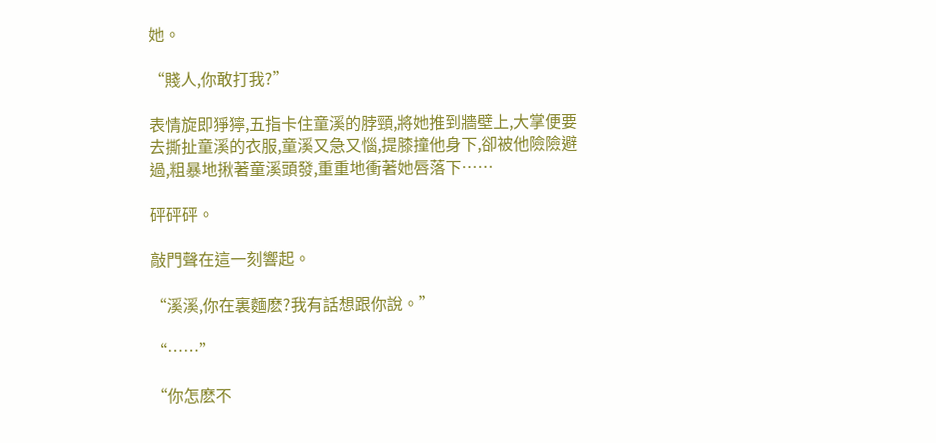她。

“賤人,你敢打我?”

表情旋即猙獰,五指卡住童溪的脖頸,將她推到牆壁上,大掌便要去撕扯童溪的衣服,童溪又急又惱,提膝撞他身下,卻被他險險避過,粗暴地揪著童溪頭發,重重地衝著她唇落下……

砰砰砰。

敲門聲在這一刻響起。

“溪溪,你在裏麵麽?我有話想跟你說。”

“……”

“你怎麽不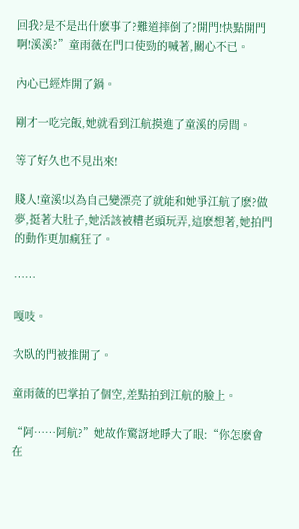回我?是不是出什麽事了?難道摔倒了?開門!快點開門啊!溪溪?”童雨薇在門口使勁的喊著,關心不已。

內心已經炸開了鍋。

剛才一吃完飯,她就看到江航摸進了童溪的房間。

等了好久也不見出來!

賤人!童溪!以為自己變漂亮了就能和她爭江航了麽?做夢,挺著大肚子,她活該被糟老頭玩弄,這麽想著,她拍門的動作更加瘋狂了。

……

嘎吱。

次臥的門被推開了。

童雨薇的巴掌拍了個空,差點拍到江航的臉上。

“阿……阿航?”她故作驚訝地睜大了眼:“你怎麽會在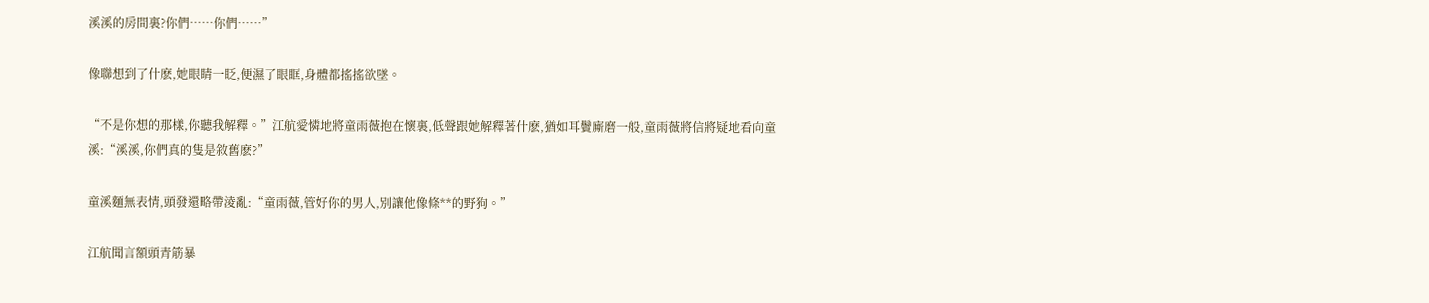溪溪的房間裏?你們……你們……”

像聯想到了什麽,她眼睛一眨,便濕了眼眶,身體都搖搖欲墜。

“不是你想的那樣,你聽我解釋。”江航愛憐地將童雨薇抱在懷裏,低聲跟她解釋著什麽,猶如耳鬢廝磨一般,童雨薇將信將疑地看向童溪:“溪溪,你們真的隻是敘舊麽?”

童溪麵無表情,頭發還略帶淩亂:“童雨薇,管好你的男人,別讓他像條**的野狗。”

江航聞言額頭青筋暴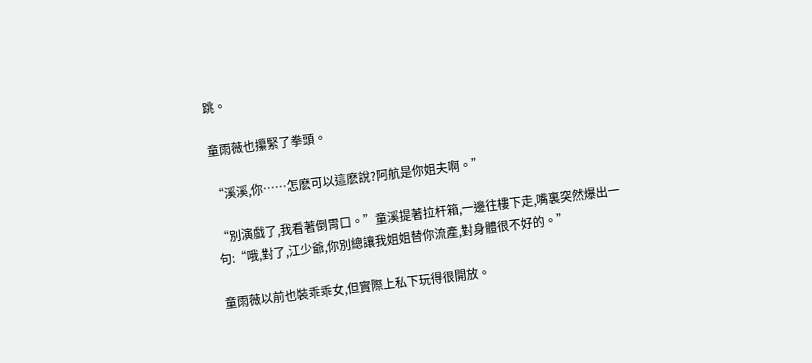跳。

童雨薇也攥緊了拳頭。

“溪溪,你……怎麽可以這麽說?阿航是你姐夫啊。”

“別演戲了,我看著倒胃口。”童溪提著拉杆箱,一邊往樓下走,嘴裏突然爆出一句:“哦,對了,江少爺,你別總讓我姐姐替你流產,對身體很不好的。”

童雨薇以前也裝乖乖女,但實際上私下玩得很開放。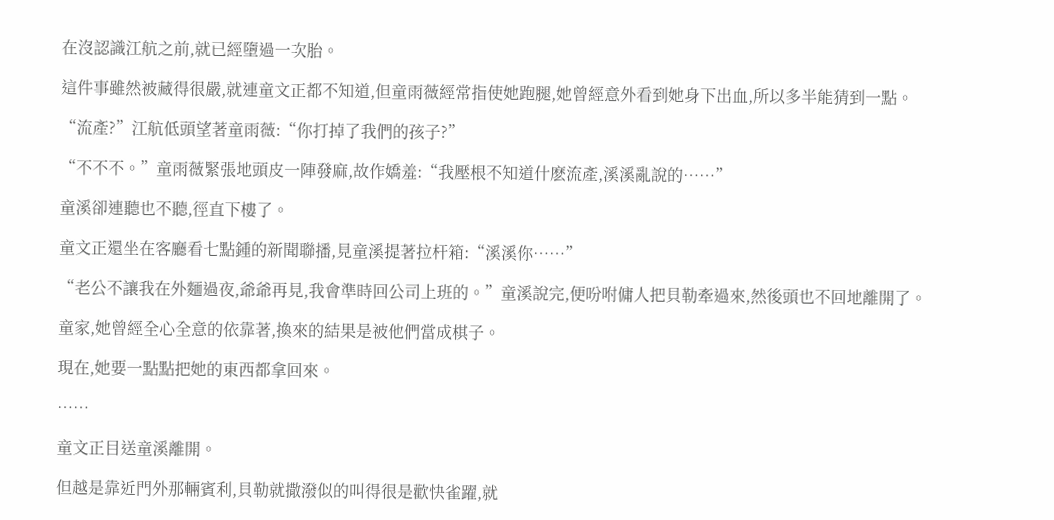在沒認識江航之前,就已經墮過一次胎。

這件事雖然被藏得很嚴,就連童文正都不知道,但童雨薇經常指使她跑腿,她曾經意外看到她身下出血,所以多半能猜到一點。

“流產?”江航低頭望著童雨薇:“你打掉了我們的孩子?”

“不不不。”童雨薇緊張地頭皮一陣發麻,故作嬌羞:“我壓根不知道什麽流產,溪溪亂說的……”

童溪卻連聽也不聽,徑直下樓了。

童文正還坐在客廳看七點鍾的新聞聯播,見童溪提著拉杆箱:“溪溪你……”

“老公不讓我在外麵過夜,爺爺再見,我會準時回公司上班的。”童溪說完,便吩咐傭人把貝勒牽過來,然後頭也不回地離開了。

童家,她曾經全心全意的依靠著,換來的結果是被他們當成棋子。

現在,她要一點點把她的東西都拿回來。

……

童文正目送童溪離開。

但越是靠近門外那輛賓利,貝勒就撒潑似的叫得很是歡快雀躍,就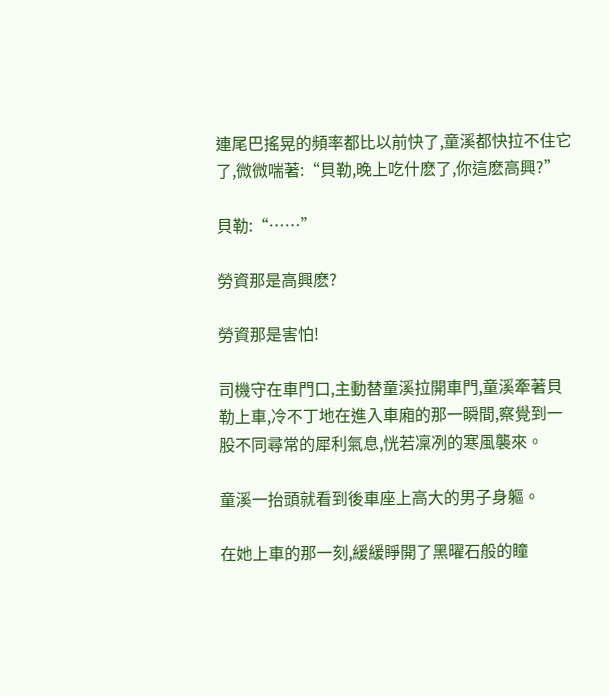連尾巴搖晃的頻率都比以前快了,童溪都快拉不住它了,微微喘著:“貝勒,晚上吃什麽了,你這麽高興?”

貝勒:“……”

勞資那是高興麽?

勞資那是害怕!

司機守在車門口,主動替童溪拉開車門,童溪牽著貝勒上車,冷不丁地在進入車廂的那一瞬間,察覺到一股不同尋常的犀利氣息,恍若凜冽的寒風襲來。

童溪一抬頭就看到後車座上高大的男子身軀。

在她上車的那一刻,緩緩睜開了黑曜石般的瞳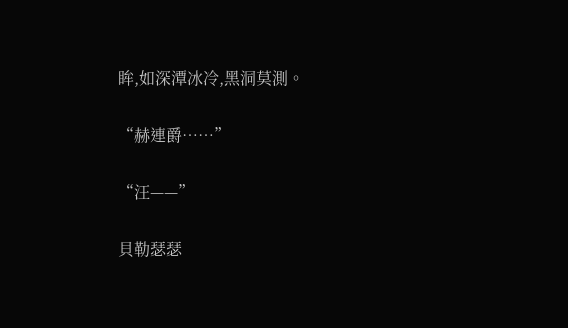眸,如深潭冰冷,黑洞莫測。

“赫連爵……”

“汪——”

貝勒瑟瑟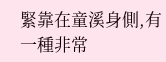緊靠在童溪身側,有一種非常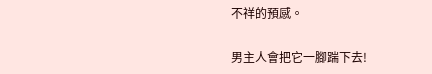不祥的預感。

男主人會把它一腳踹下去!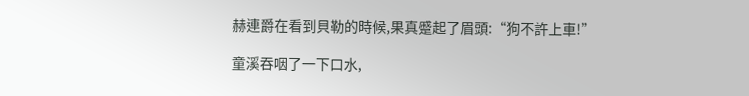赫連爵在看到貝勒的時候,果真蹙起了眉頭:“狗不許上車!”

童溪吞咽了一下口水,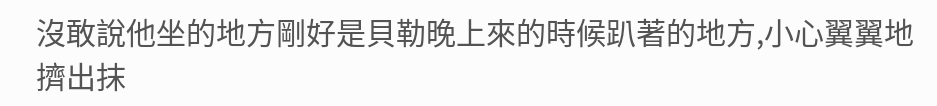沒敢說他坐的地方剛好是貝勒晚上來的時候趴著的地方,小心翼翼地擠出抹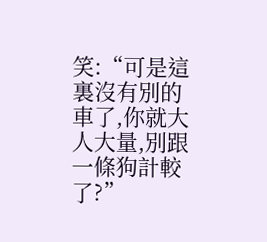笑:“可是這裏沒有別的車了,你就大人大量,別跟一條狗計較了?”